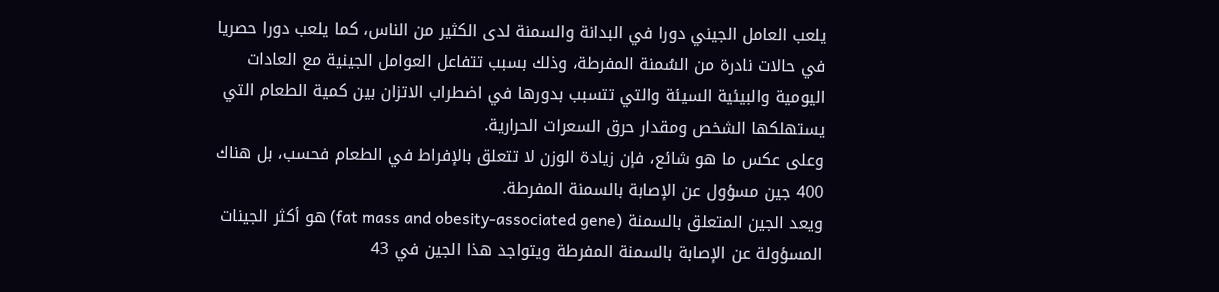يلعب العامل الجيني دورا في البدانة والسمنة لدى الكثير من الناس، كما يلعب دورا حصريا في حالات نادرة من السُمنة المفرطة، وذلك بسبب تتفاعل العوامل الجينية مع العادات اليومية والبيئية السيئة والتي تتسبب بدورها في اضطراب الاتزان بين كمية الطعام التي يستهلكها الشخص ومقدار حرق السعرات الحرارية.
وعلى عكس ما هو شائع، فإن زيادة الوزن لا تتعلق بالإفراط في الطعام فحسب، بل هناك 400 جين مسؤول عن الإصابة بالسمنة المفرطة.
ويعد الجين المتعلق بالسمنة (fat mass and obesity-associated gene) هو أكثر الجينات المسؤولة عن الإصابة بالسمنة المفرطة ويتواجد هذا الجين في 43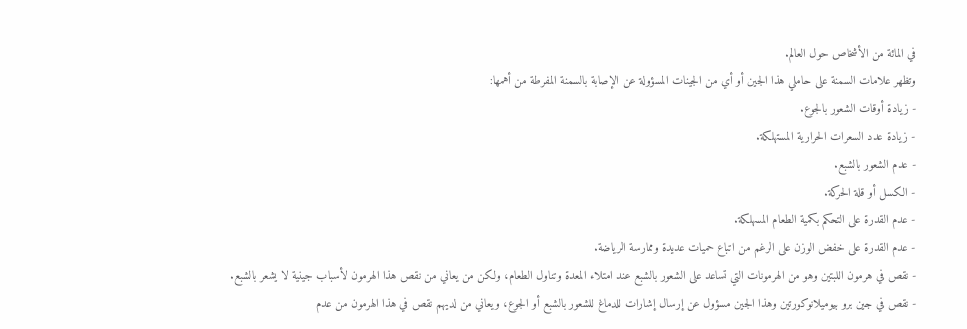في المائة من الأشخاص حول العالم.
وتظهر علامات السمنة على حاملي هذا الجين أو أي من الجينات المسؤولة عن الإصابة بالسمنة المفرطة من أهمها:
- زيادة أوقات الشعور بالجوع.
- زيادة عدد السعرات الحرارية المستهلكة.
- عدم الشعور بالشبع.
- الكسل أو قلة الحركة.
- عدم القدرة على التحكم بكمية الطعام المسهلكة.
- عدم القدرة على خفض الوزن على الرغم من اتباع حميات عديدة وممارسة الرياضة.
- نقص في هرمون اللبتين وهو من الهرمونات التي تساعد على الشعور بالشبع عند امتلاء المعدة وتناول الطعام، ولكن من يعاني من نقص هذا الهرمون لأسباب جينية لا يشعر بالشبع.
- نقص في جين برو بيوميلانوكورتين وهذا الجين مسؤول عن إرسال إشارات للدماغ للشعور بالشبع أو الجوع، ويعاني من لديهم نقص في هذا الهرمون من عدم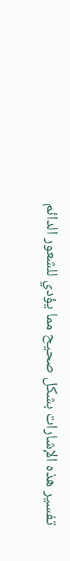تفسير هذه الإشارات بشكل صحيح مما يؤدي للشعور الدائم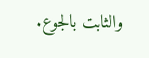والثابت بالجوع.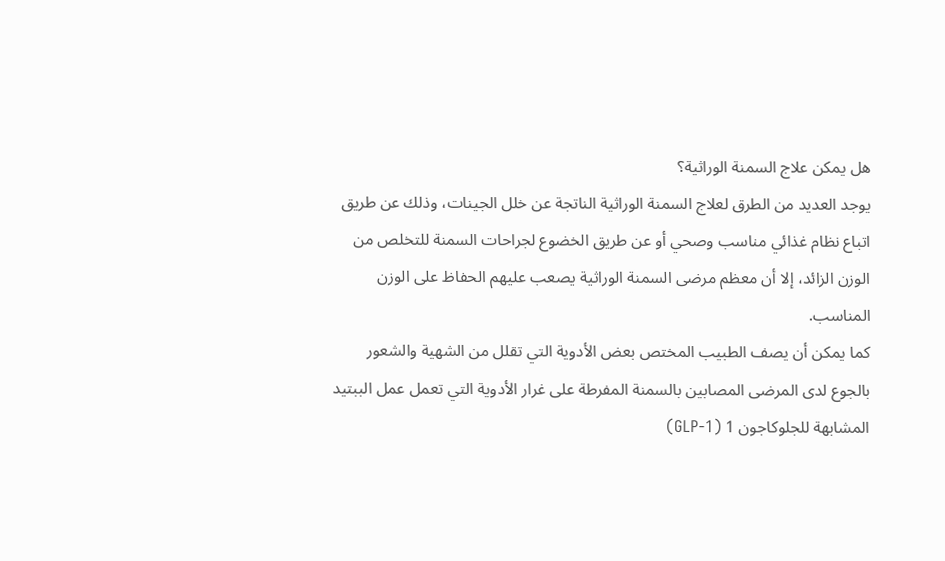هل يمكن علاج السمنة الوراثية؟
يوجد العديد من الطرق لعلاج السمنة الوراثية الناتجة عن خلل الجينات، وذلك عن طريق اتباع نظام غذائي مناسب وصحي أو عن طريق الخضوع لجراحات السمنة للتخلص من الوزن الزائد، إلا أن معظم مرضى السمنة الوراثية يصعب عليهم الحفاظ على الوزن المناسب.
كما يمكن أن يصف الطبيب المختص بعض الأدوية التي تقلل من الشهية والشعور بالجوع لدى المرضى المصابين بالسمنة المفرطة على غرار الأدوية التي تعمل عمل الببتيد المشابهة للجلوكاجون 1 (GLP-1)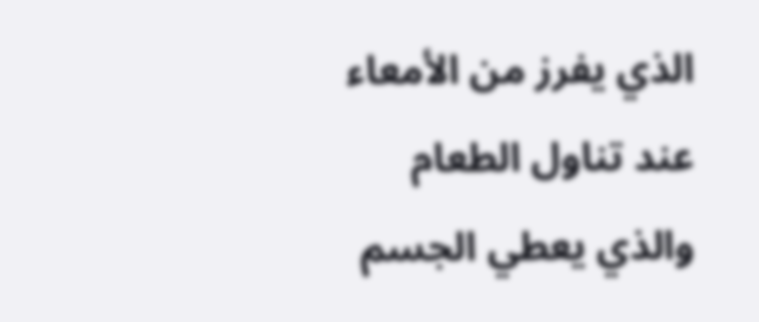الذي يفرز من الأمعاء عند تناول الطعام والذي يعطي الجسم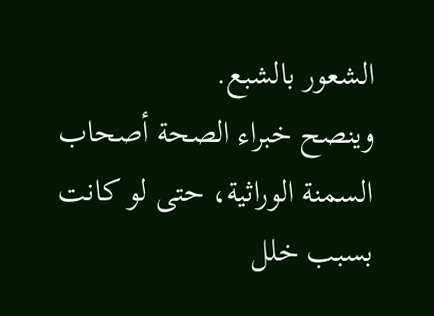الشعور بالشبع.
وينصح خبراء الصحة أصحاب السمنة الوراثية، حتى لو كانت بسبب خلل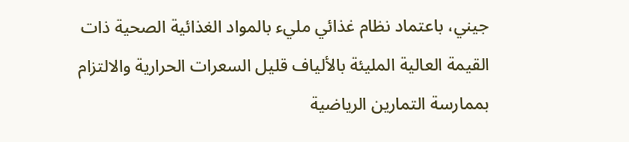جيني، باعتماد نظام غذائي مليء بالمواد الغذائية الصحية ذات القيمة العالية المليئة بالألياف قليل السعرات الحرارية والالتزام بممارسة التمارين الرياضية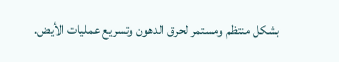بشكل منتظم ومستمر لحرق الدهون وتسريع عمليات الأيض.